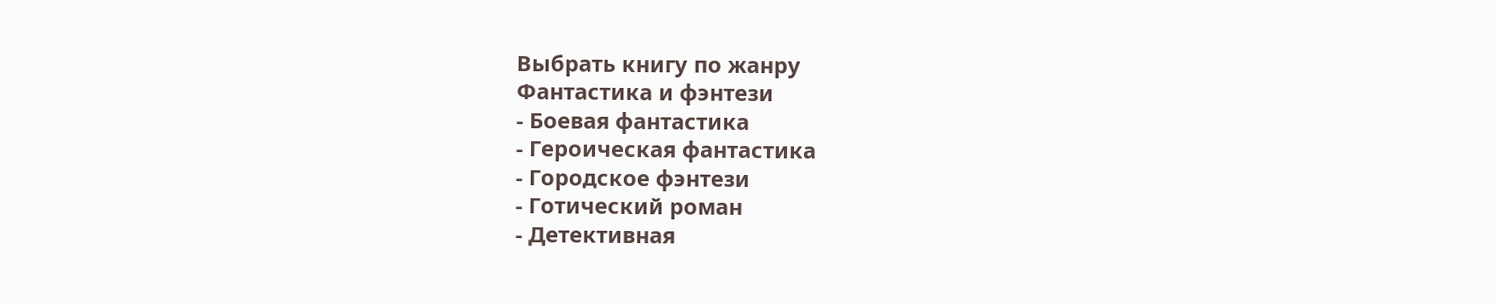Выбрать книгу по жанру
Фантастика и фэнтези
- Боевая фантастика
- Героическая фантастика
- Городское фэнтези
- Готический роман
- Детективная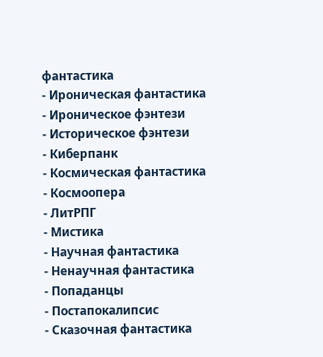фантастика
- Ироническая фантастика
- Ироническое фэнтези
- Историческое фэнтези
- Киберпанк
- Космическая фантастика
- Космоопера
- ЛитРПГ
- Мистика
- Научная фантастика
- Ненаучная фантастика
- Попаданцы
- Постапокалипсис
- Сказочная фантастика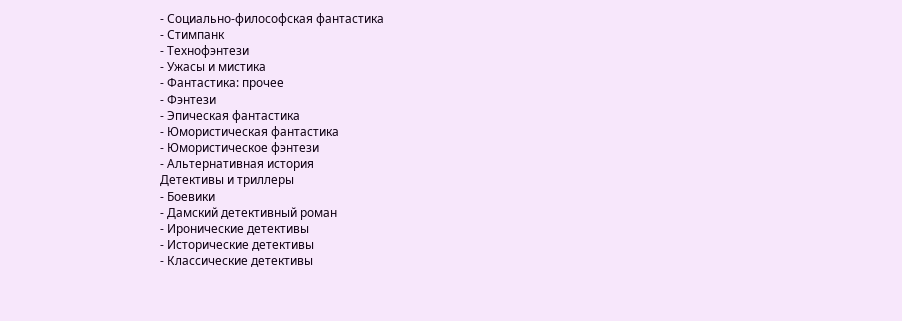- Социально-философская фантастика
- Стимпанк
- Технофэнтези
- Ужасы и мистика
- Фантастика: прочее
- Фэнтези
- Эпическая фантастика
- Юмористическая фантастика
- Юмористическое фэнтези
- Альтернативная история
Детективы и триллеры
- Боевики
- Дамский детективный роман
- Иронические детективы
- Исторические детективы
- Классические детективы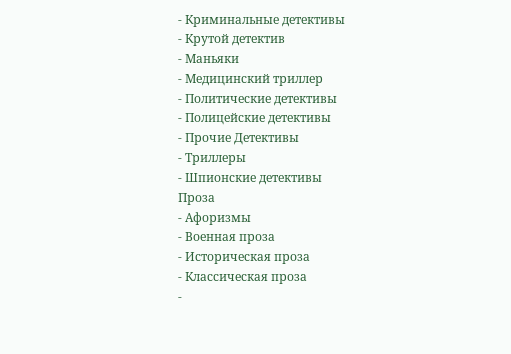- Криминальные детективы
- Крутой детектив
- Маньяки
- Медицинский триллер
- Политические детективы
- Полицейские детективы
- Прочие Детективы
- Триллеры
- Шпионские детективы
Проза
- Афоризмы
- Военная проза
- Историческая проза
- Классическая проза
-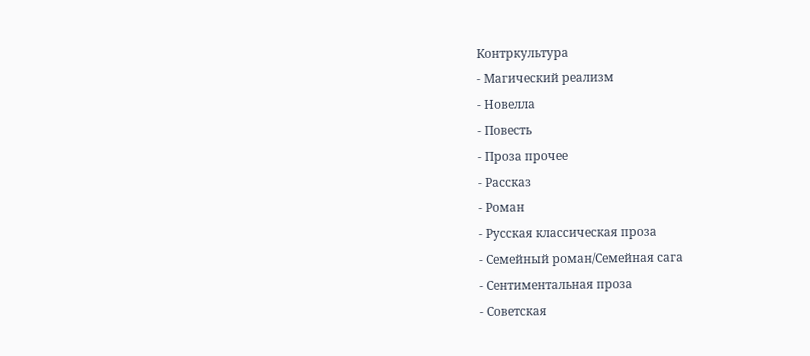Контркультура
- Магический реализм
- Новелла
- Повесть
- Проза прочее
- Рассказ
- Роман
- Русская классическая проза
- Семейный роман/Семейная сага
- Сентиментальная проза
- Советская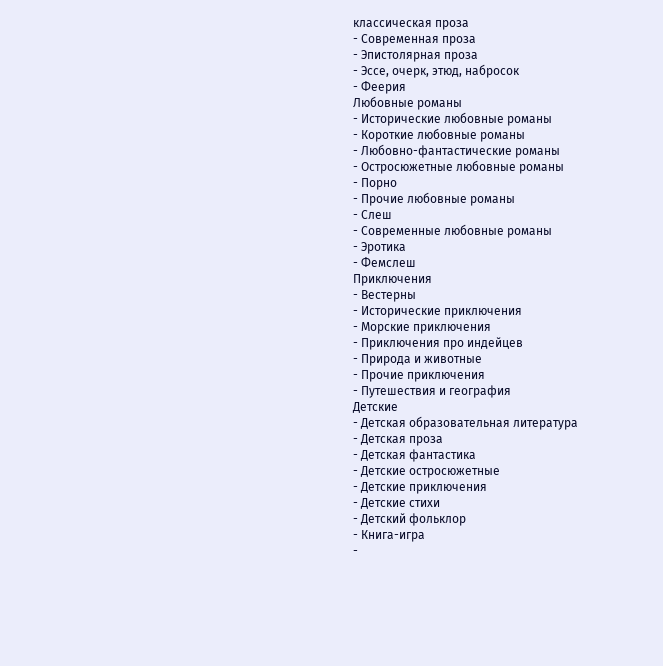классическая проза
- Современная проза
- Эпистолярная проза
- Эссе, очерк, этюд, набросок
- Феерия
Любовные романы
- Исторические любовные романы
- Короткие любовные романы
- Любовно-фантастические романы
- Остросюжетные любовные романы
- Порно
- Прочие любовные романы
- Слеш
- Современные любовные романы
- Эротика
- Фемслеш
Приключения
- Вестерны
- Исторические приключения
- Морские приключения
- Приключения про индейцев
- Природа и животные
- Прочие приключения
- Путешествия и география
Детские
- Детская образовательная литература
- Детская проза
- Детская фантастика
- Детские остросюжетные
- Детские приключения
- Детские стихи
- Детский фольклор
- Книга-игра
-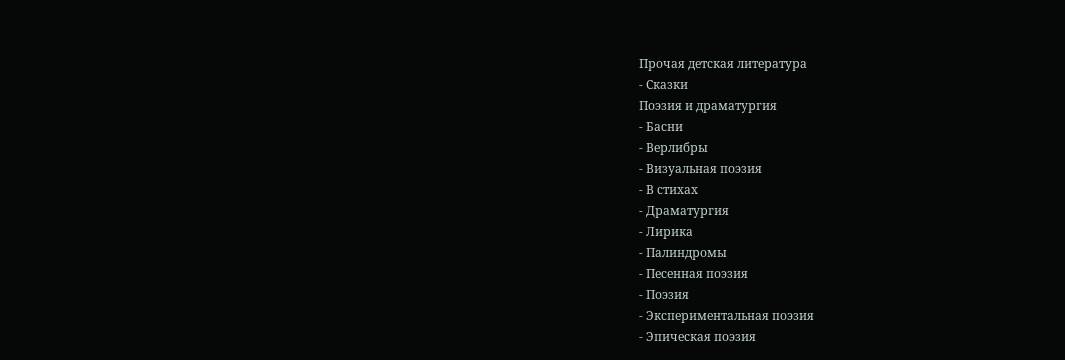Прочая детская литература
- Сказки
Поэзия и драматургия
- Басни
- Верлибры
- Визуальная поэзия
- В стихах
- Драматургия
- Лирика
- Палиндромы
- Песенная поэзия
- Поэзия
- Экспериментальная поэзия
- Эпическая поэзия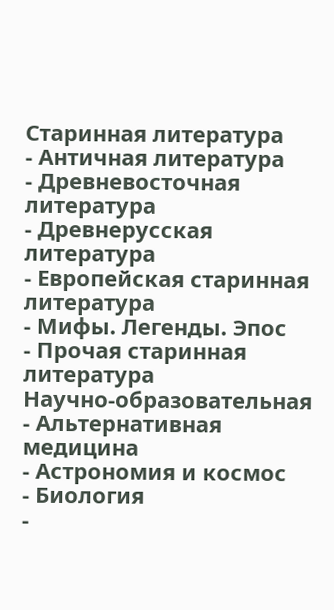Старинная литература
- Античная литература
- Древневосточная литература
- Древнерусская литература
- Европейская старинная литература
- Мифы. Легенды. Эпос
- Прочая старинная литература
Научно-образовательная
- Альтернативная медицина
- Астрономия и космос
- Биология
-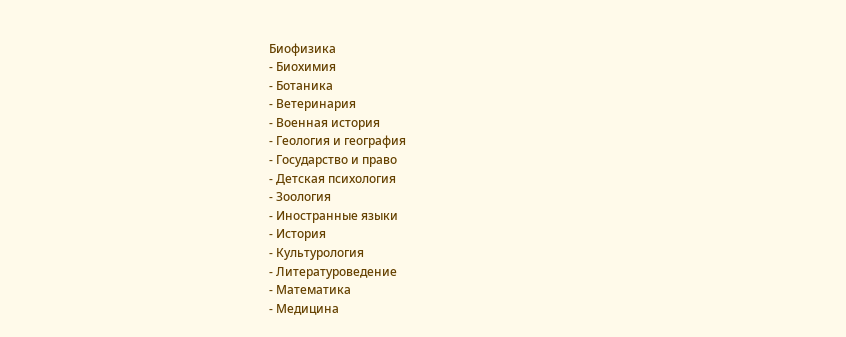Биофизика
- Биохимия
- Ботаника
- Ветеринария
- Военная история
- Геология и география
- Государство и право
- Детская психология
- Зоология
- Иностранные языки
- История
- Культурология
- Литературоведение
- Математика
- Медицина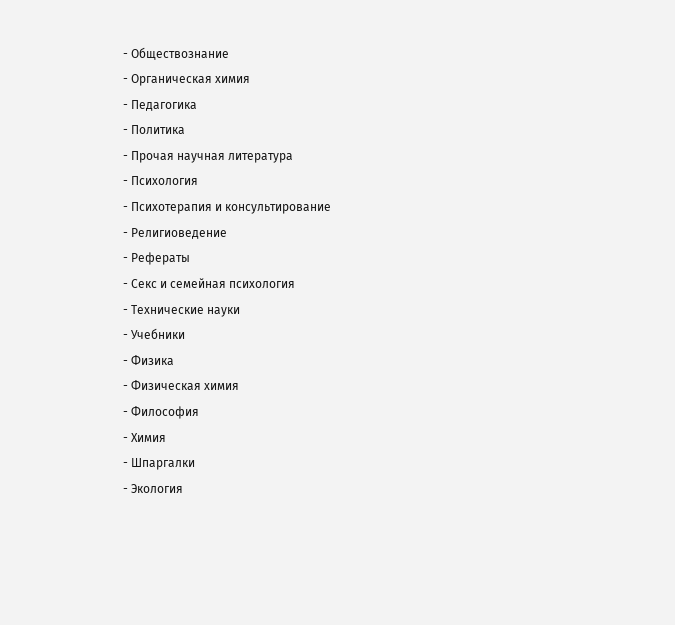- Обществознание
- Органическая химия
- Педагогика
- Политика
- Прочая научная литература
- Психология
- Психотерапия и консультирование
- Религиоведение
- Рефераты
- Секс и семейная психология
- Технические науки
- Учебники
- Физика
- Физическая химия
- Философия
- Химия
- Шпаргалки
- Экология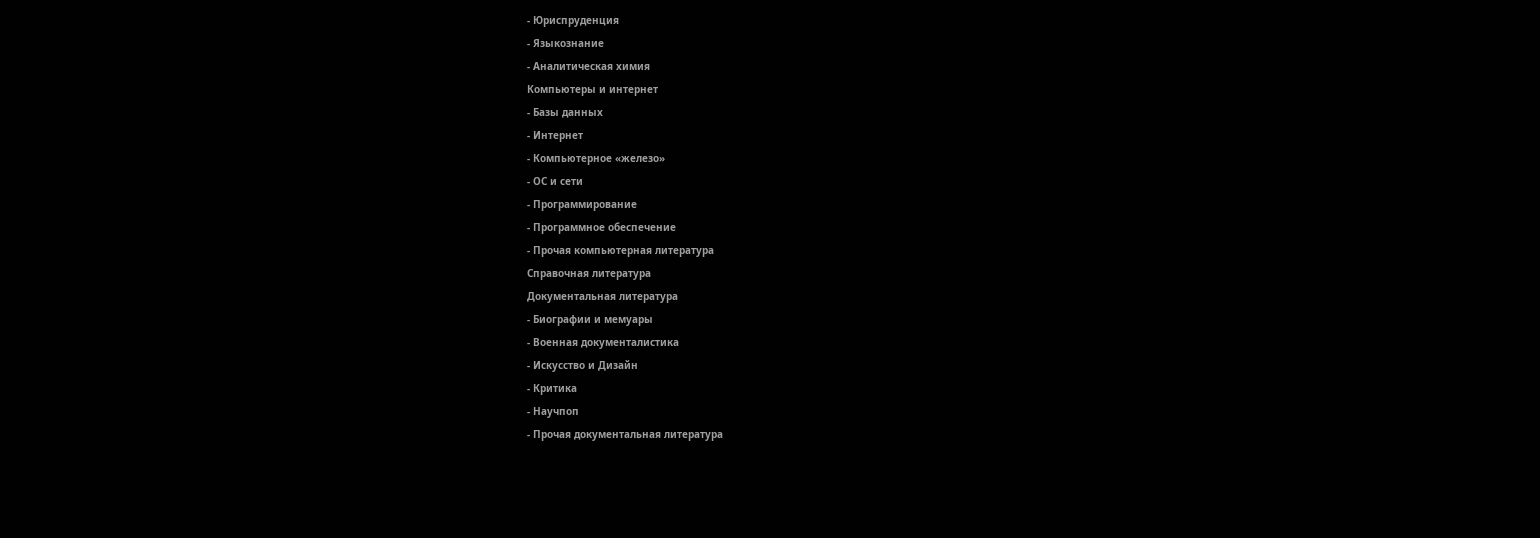- Юриспруденция
- Языкознание
- Аналитическая химия
Компьютеры и интернет
- Базы данных
- Интернет
- Компьютерное «железо»
- ОС и сети
- Программирование
- Программное обеспечение
- Прочая компьютерная литература
Справочная литература
Документальная литература
- Биографии и мемуары
- Военная документалистика
- Искусство и Дизайн
- Критика
- Научпоп
- Прочая документальная литература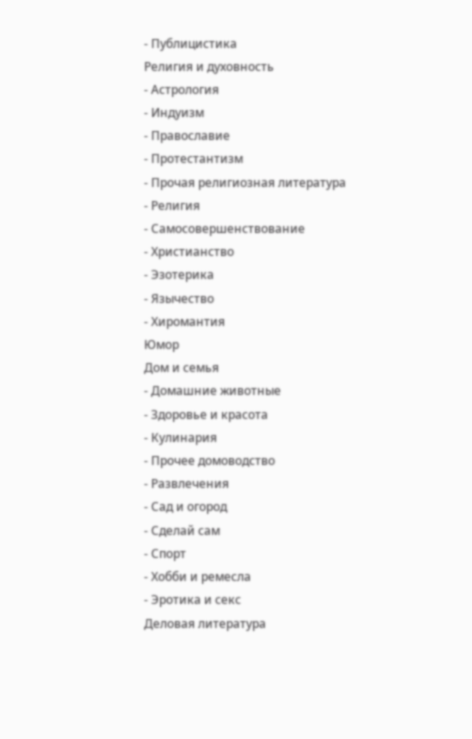- Публицистика
Религия и духовность
- Астрология
- Индуизм
- Православие
- Протестантизм
- Прочая религиозная литература
- Религия
- Самосовершенствование
- Христианство
- Эзотерика
- Язычество
- Хиромантия
Юмор
Дом и семья
- Домашние животные
- Здоровье и красота
- Кулинария
- Прочее домоводство
- Развлечения
- Сад и огород
- Сделай сам
- Спорт
- Хобби и ремесла
- Эротика и секс
Деловая литература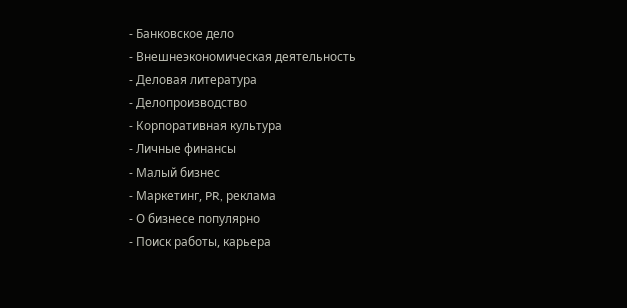- Банковское дело
- Внешнеэкономическая деятельность
- Деловая литература
- Делопроизводство
- Корпоративная культура
- Личные финансы
- Малый бизнес
- Маркетинг, PR, реклама
- О бизнесе популярно
- Поиск работы, карьера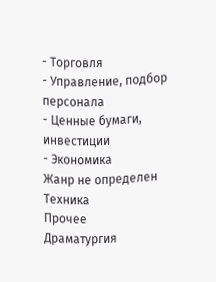- Торговля
- Управление, подбор персонала
- Ценные бумаги, инвестиции
- Экономика
Жанр не определен
Техника
Прочее
Драматургия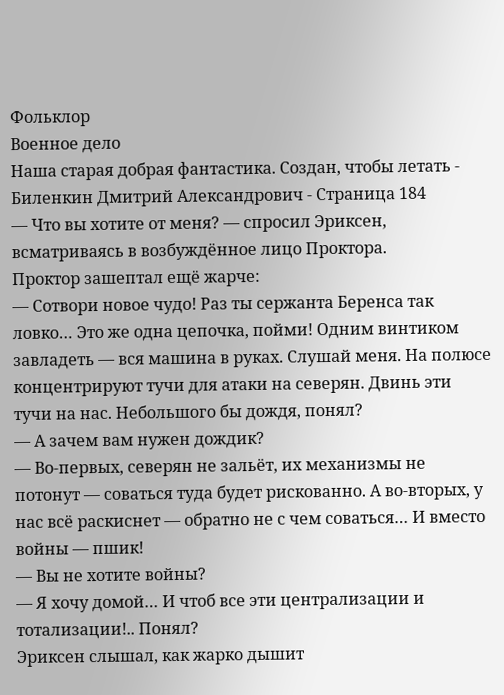Фольклор
Военное дело
Наша старая добрая фантастика. Создан, чтобы летать - Биленкин Дмитрий Александрович - Страница 184
— Что вы хотите от меня? — спросил Эриксен, всматриваясь в возбуждённое лицо Проктора.
Проктор зашептал ещё жарче:
— Сотвори новое чудо! Раз ты сержанта Беренса так ловко… Это же одна цепочка, пойми! Одним винтиком завладеть — вся машина в руках. Слушай меня. На полюсе концентрируют тучи для атаки на северян. Двинь эти тучи на нас. Небольшого бы дождя, понял?
— А зачем вам нужен дождик?
— Во-первых, северян не зальёт, их механизмы не потонут — соваться туда будет рискованно. А во-вторых, у нас всё раскиснет — обратно не с чем соваться… И вместо войны — пшик!
— Вы не хотите войны?
— Я хочу домой… И чтоб все эти централизации и тотализации!.. Понял?
Эриксен слышал, как жарко дышит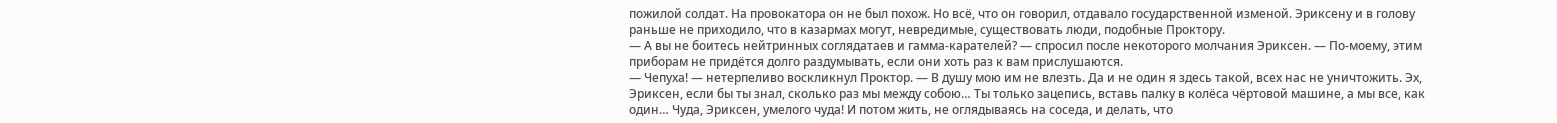пожилой солдат. На провокатора он не был похож. Но всё, что он говорил, отдавало государственной изменой. Эриксену и в голову раньше не приходило, что в казармах могут, невредимые, существовать люди, подобные Проктору.
— А вы не боитесь нейтринных соглядатаев и гамма-карателей? — спросил после некоторого молчания Эриксен. — По-моему, этим приборам не придётся долго раздумывать, если они хоть раз к вам прислушаются.
— Чепуха! — нетерпеливо воскликнул Проктор. — В душу мою им не влезть. Да и не один я здесь такой, всех нас не уничтожить. Эх, Эриксен, если бы ты знал, сколько раз мы между собою… Ты только зацепись, вставь палку в колёса чёртовой машине, а мы все, как один… Чуда, Эриксен, умелого чуда! И потом жить, не оглядываясь на соседа, и делать, что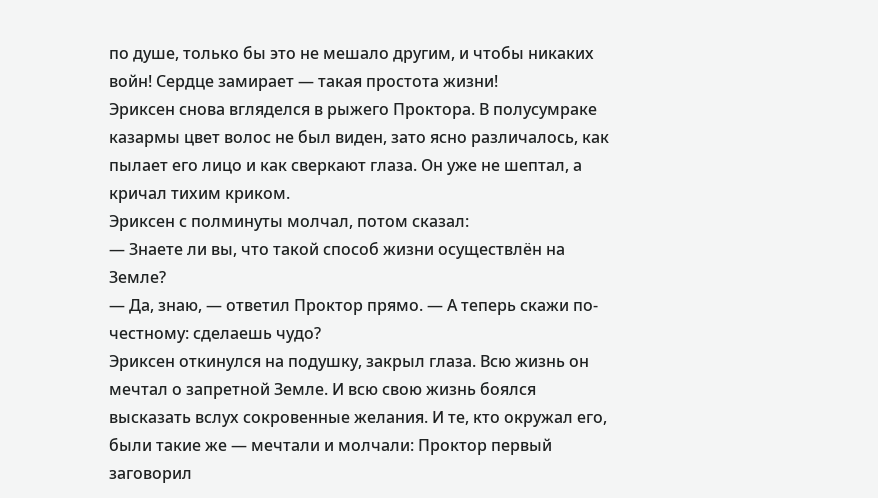по душе, только бы это не мешало другим, и чтобы никаких войн! Сердце замирает — такая простота жизни!
Эриксен снова вгляделся в рыжего Проктора. В полусумраке казармы цвет волос не был виден, зато ясно различалось, как пылает его лицо и как сверкают глаза. Он уже не шептал, а кричал тихим криком.
Эриксен с полминуты молчал, потом сказал:
— Знаете ли вы, что такой способ жизни осуществлён на Земле?
— Да, знаю, — ответил Проктор прямо. — А теперь скажи по-честному: сделаешь чудо?
Эриксен откинулся на подушку, закрыл глаза. Всю жизнь он мечтал о запретной Земле. И всю свою жизнь боялся высказать вслух сокровенные желания. И те, кто окружал его, были такие же — мечтали и молчали: Проктор первый заговорил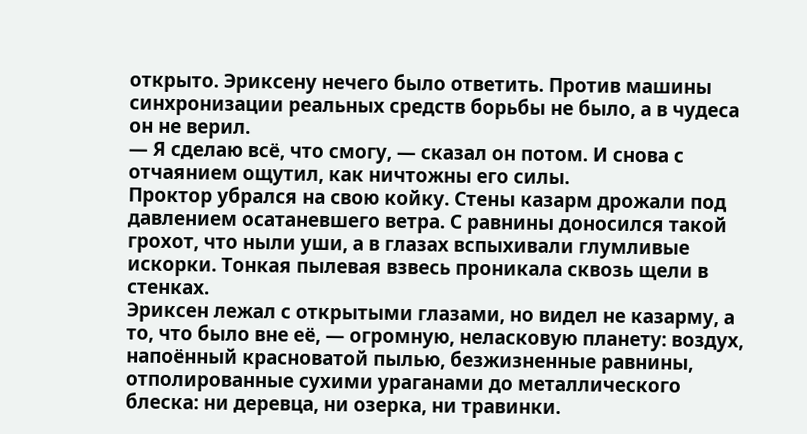открыто. Эриксену нечего было ответить. Против машины синхронизации реальных средств борьбы не было, а в чудеса он не верил.
— Я сделаю всё, что смогу, — сказал он потом. И снова с отчаянием ощутил, как ничтожны его силы.
Проктор убрался на свою койку. Стены казарм дрожали под давлением осатаневшего ветра. С равнины доносился такой грохот, что ныли уши, а в глазах вспыхивали глумливые искорки. Тонкая пылевая взвесь проникала сквозь щели в стенках.
Эриксен лежал с открытыми глазами, но видел не казарму, а то, что было вне её, — огромную, неласковую планету: воздух, напоённый красноватой пылью, безжизненные равнины, отполированные сухими ураганами до металлического блеска: ни деревца, ни озерка, ни травинки.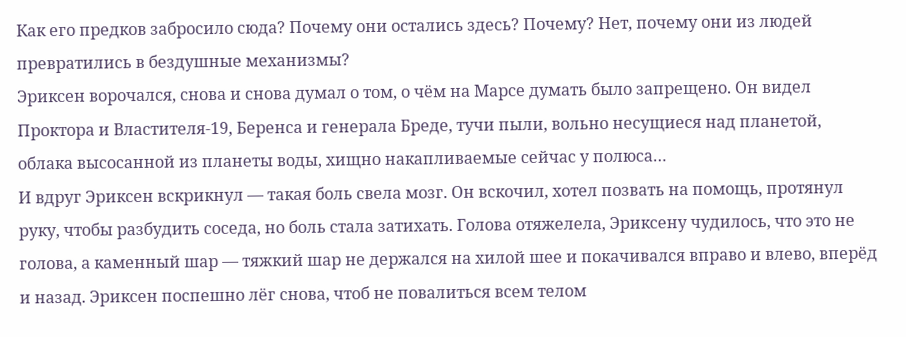Как его предков забросило сюда? Почему они остались здесь? Почему? Нет, почему они из людей превратились в бездушные механизмы?
Эриксен ворочался, снова и снова думал о том, о чём на Марсе думать было запрещено. Он видел Проктора и Властителя-19, Беренса и генерала Бреде, тучи пыли, вольно несущиеся над планетой, облака высосанной из планеты воды, хищно накапливаемые сейчас у полюса…
И вдруг Эриксен вскрикнул — такая боль свела мозг. Он вскочил, хотел позвать на помощь, протянул руку, чтобы разбудить соседа, но боль стала затихать. Голова отяжелела, Эриксену чудилось, что это не голова, а каменный шар — тяжкий шар не держался на хилой шее и покачивался вправо и влево, вперёд и назад. Эриксен поспешно лёг снова, чтоб не повалиться всем телом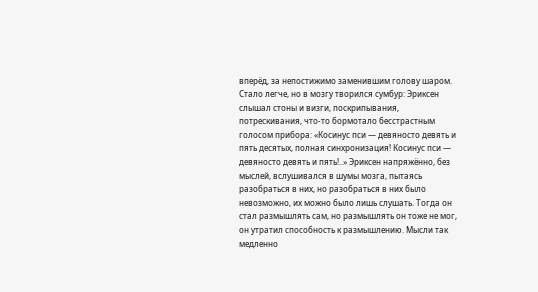вперёд, за непостижимо заменившим голову шаром.
Стало легче, но в мозгу творился сумбур: Эриксен слышал стоны и визги, поскрипывания, потрескивания, что-то бормотало бесстрастным голосом прибора: «Косинус пси — девяносто девять и пять десятых, полная синхронизация! Косинус пси — девяносто девять и пять!..» Эриксен напряжённо, без мыслей, вслушивался в шумы мозга, пытаясь разобраться в них, но разобраться в них было невозможно, их можно было лишь слушать. Тогда он стал размышлять сам, но размышлять он тоже не мог, он утратил способность к размышлению. Мысли так медленно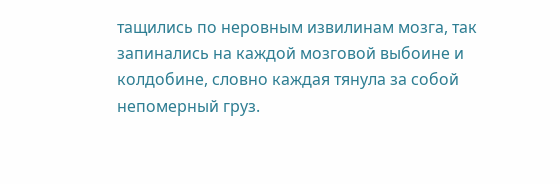тащились по неровным извилинам мозга, так запинались на каждой мозговой выбоине и колдобине, словно каждая тянула за собой непомерный груз.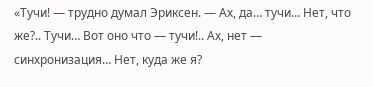«Тучи! — трудно думал Эриксен. — Ах, да… тучи… Нет, что же?.. Тучи… Вот оно что — тучи!.. Ах, нет — синхронизация… Нет, куда же я?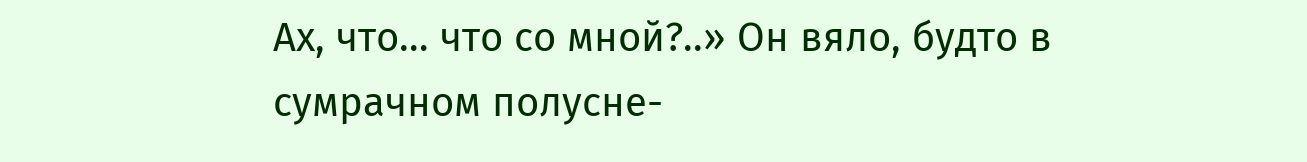Ах, что… что со мной?..» Он вяло, будто в сумрачном полусне-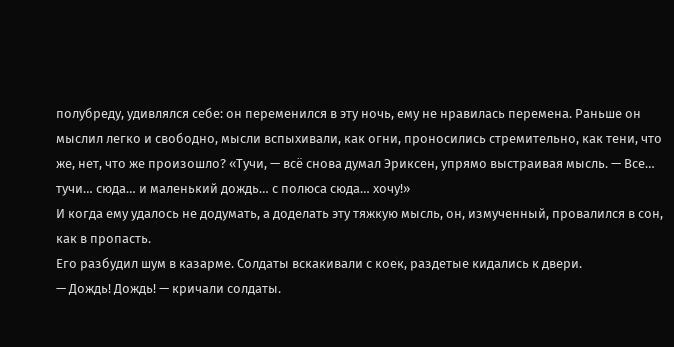полубреду, удивлялся себе: он переменился в эту ночь, ему не нравилась перемена. Раньше он мыслил легко и свободно, мысли вспыхивали, как огни, проносились стремительно, как тени, что же, нет, что же произошло? «Тучи, — всё снова думал Эриксен, упрямо выстраивая мысль. — Все… тучи… сюда… и маленький дождь… с полюса сюда… хочу!»
И когда ему удалось не додумать, а доделать эту тяжкую мысль, он, измученный, провалился в сон, как в пропасть.
Его разбудил шум в казарме. Солдаты вскакивали с коек, раздетые кидались к двери.
— Дождь! Дождь! — кричали солдаты.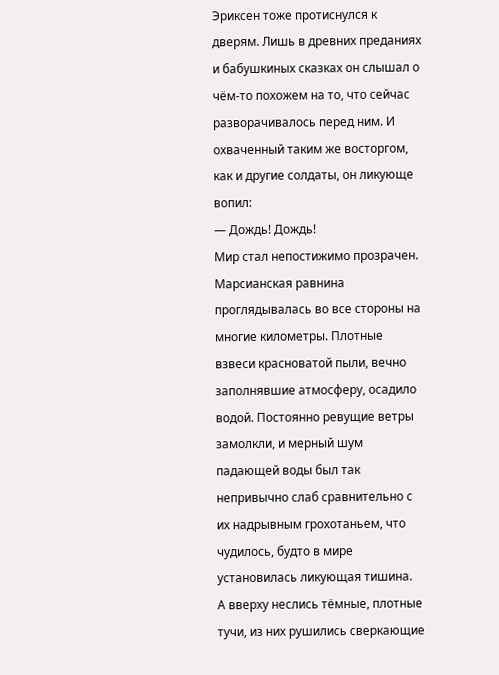Эриксен тоже протиснулся к дверям. Лишь в древних преданиях и бабушкиных сказках он слышал о чём-то похожем на то, что сейчас разворачивалось перед ним. И охваченный таким же восторгом, как и другие солдаты, он ликующе вопил:
— Дождь! Дождь!
Мир стал непостижимо прозрачен. Марсианская равнина проглядывалась во все стороны на многие километры. Плотные взвеси красноватой пыли, вечно заполнявшие атмосферу, осадило водой. Постоянно ревущие ветры замолкли, и мерный шум падающей воды был так непривычно слаб сравнительно с их надрывным грохотаньем, что чудилось, будто в мире установилась ликующая тишина.
А вверху неслись тёмные, плотные тучи, из них рушились сверкающие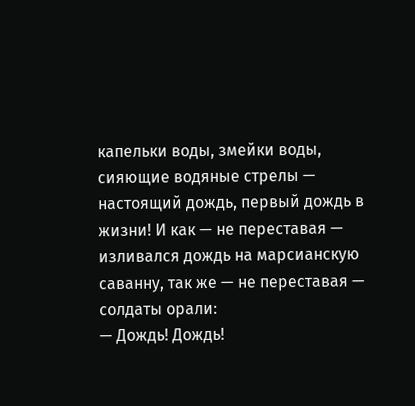капельки воды, змейки воды, сияющие водяные стрелы — настоящий дождь, первый дождь в жизни! И как — не переставая — изливался дождь на марсианскую саванну, так же — не переставая — солдаты орали:
— Дождь! Дождь!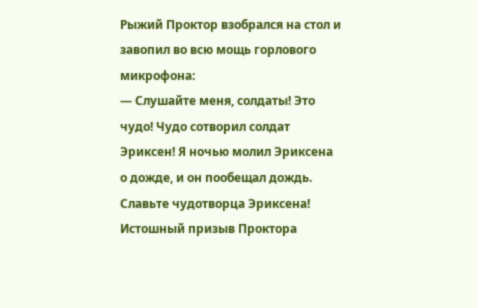Рыжий Проктор взобрался на стол и завопил во всю мощь горлового микрофона:
— Слушайте меня, солдаты! Это чудо! Чудо сотворил солдат Эриксен! Я ночью молил Эриксена о дожде, и он пообещал дождь. Славьте чудотворца Эриксена!
Истошный призыв Проктора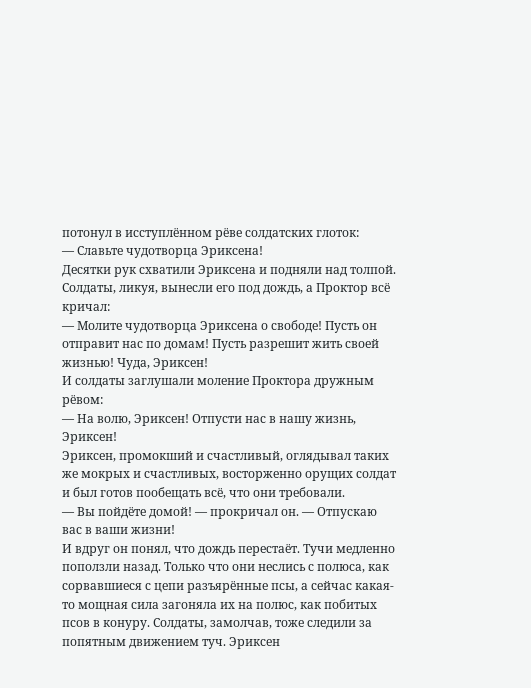потонул в исступлённом рёве солдатских глоток:
— Славьте чудотворца Эриксена!
Десятки рук схватили Эриксена и подняли над толпой. Солдаты, ликуя, вынесли его под дождь, а Проктор всё кричал:
— Молите чудотворца Эриксена о свободе! Пусть он отправит нас по домам! Пусть разрешит жить своей жизнью! Чуда, Эриксен!
И солдаты заглушали моление Проктора дружным рёвом:
— На волю, Эриксен! Отпусти нас в нашу жизнь, Эриксен!
Эриксен, промокший и счастливый, оглядывал таких же мокрых и счастливых, восторженно орущих солдат и был готов пообещать всё, что они требовали.
— Вы пойдёте домой! — прокричал он. — Отпускаю вас в ваши жизни!
И вдруг он понял, что дождь перестаёт. Тучи медленно поползли назад. Только что они неслись с полюса, как сорвавшиеся с цепи разъярённые псы, а сейчас какая-то мощная сила загоняла их на полюс, как побитых псов в конуру. Солдаты, замолчав, тоже следили за попятным движением туч. Эриксен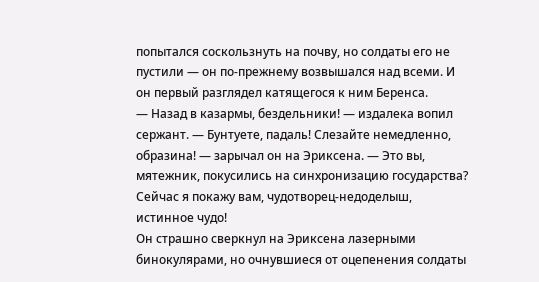попытался соскользнуть на почву, но солдаты его не пустили — он по-прежнему возвышался над всеми. И он первый разглядел катящегося к ним Беренса.
— Назад в казармы, бездельники! — издалека вопил сержант. — Бунтуете, падаль! Слезайте немедленно, образина! — зарычал он на Эриксена. — Это вы, мятежник, покусились на синхронизацию государства? Сейчас я покажу вам, чудотворец-недоделыш, истинное чудо!
Он страшно сверкнул на Эриксена лазерными бинокулярами, но очнувшиеся от оцепенения солдаты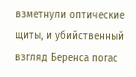взметнули оптические щиты, и убийственный взгляд Беренса погас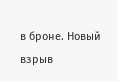в броне. Новый взрыв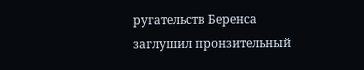ругательств Беренса заглушил пронзительный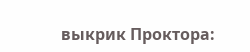выкрик Проктора: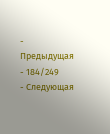- Предыдущая
- 184/249
- Следующая